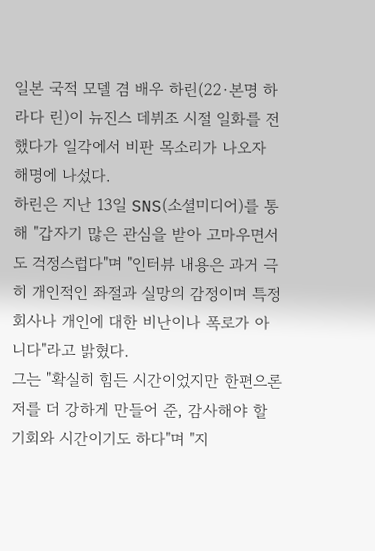일본 국적 모델 겸 배우 하린(22·본명 하라다 린)이 뉴진스 데뷔조 시절 일화를 전했다가 일각에서 비판 목소리가 나오자 해명에 나섰다.
하린은 지난 13일 SNS(소셜미디어)를 통해 "갑자기 많은 관심을 받아 고마우면서도 걱정스럽다"며 "인터뷰 내용은 과거 극히 개인적인 좌절과 실망의 감정이며 특정 회사나 개인에 대한 비난이나 폭로가 아니다"라고 밝혔다.
그는 "확실히 힘든 시간이었지만 한편으론 저를 더 강하게 만들어 준, 감사해야 할 기회와 시간이기도 하다"며 "지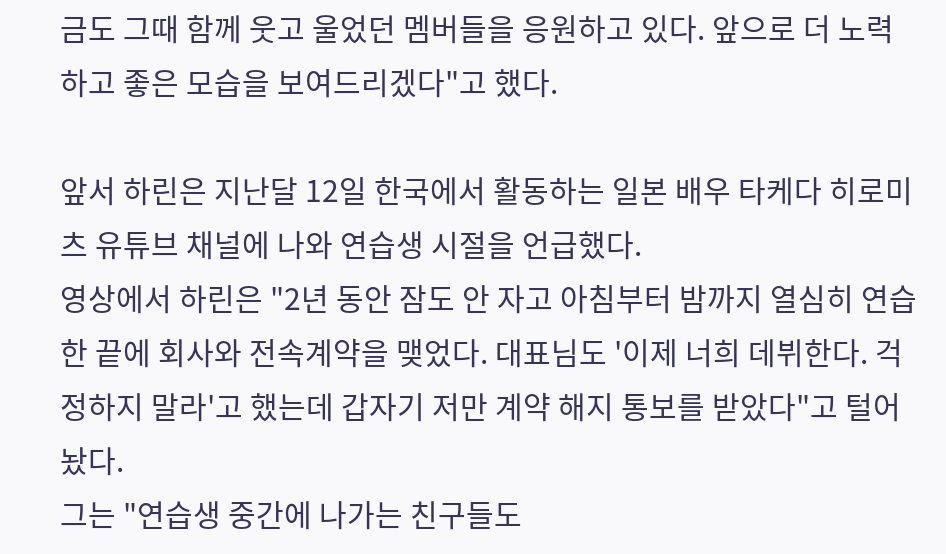금도 그때 함께 웃고 울었던 멤버들을 응원하고 있다. 앞으로 더 노력하고 좋은 모습을 보여드리겠다"고 했다.

앞서 하린은 지난달 12일 한국에서 활동하는 일본 배우 타케다 히로미츠 유튜브 채널에 나와 연습생 시절을 언급했다.
영상에서 하린은 "2년 동안 잠도 안 자고 아침부터 밤까지 열심히 연습한 끝에 회사와 전속계약을 맺었다. 대표님도 '이제 너희 데뷔한다. 걱정하지 말라'고 했는데 갑자기 저만 계약 해지 통보를 받았다"고 털어놨다.
그는 "연습생 중간에 나가는 친구들도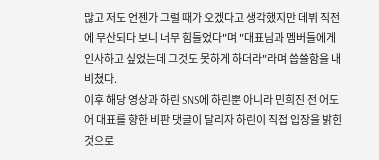많고 저도 언젠가 그럴 때가 오겠다고 생각했지만 데뷔 직전에 무산되다 보니 너무 힘들었다"며 "대표님과 멤버들에게 인사하고 싶었는데 그것도 못하게 하더라"라며 씁쓸함을 내비쳤다.
이후 해당 영상과 하린 SNS에 하린뿐 아니라 민희진 전 어도어 대표를 향한 비판 댓글이 달리자 하린이 직접 입장을 밝힌 것으로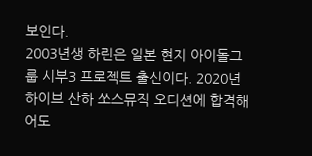보인다.
2003년생 하린은 일본 현지 아이돌그룹 시부3 프로젝트 출신이다. 2020년 하이브 산하 쏘스뮤직 오디션에 합격해 어도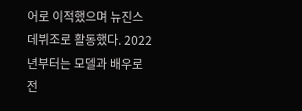어로 이적했으며 뉴진스 데뷔조로 활동했다. 2022년부터는 모델과 배우로 전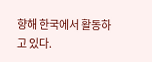향해 한국에서 활동하고 있다.